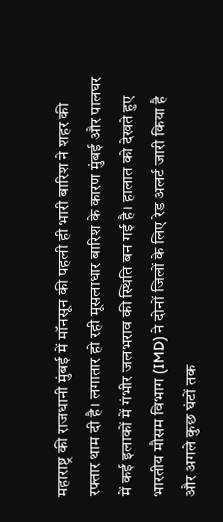महाराष्ट्र की राजधानी मुंबई में मॉनसून की पहली ही भारी बारिश ने शहर की रफ्तार थाम दी है। लगातार हो रही मूसलाधार बारिश के कारण मुंबई और पालघर में कई इलाकों में गंभीर जलभराव की स्थिति बन गई है। हालात को देखते हुए भारतीय मौसम विभाग (IMD) ने दोनों जिलों के लिए रेड अलर्ट जारी किया है और अगले कुछ घंटों तक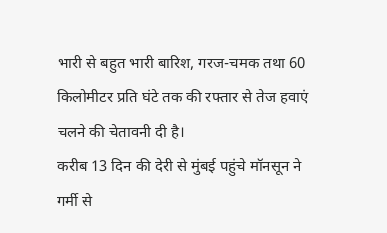भारी से बहुत भारी बारिश, गरज-चमक तथा 60 किलोमीटर प्रति घंटे तक की रफ्तार से तेज हवाएं चलने की चेतावनी दी है।
करीब 13 दिन की देरी से मुंबई पहुंचे मॉनसून ने गर्मी से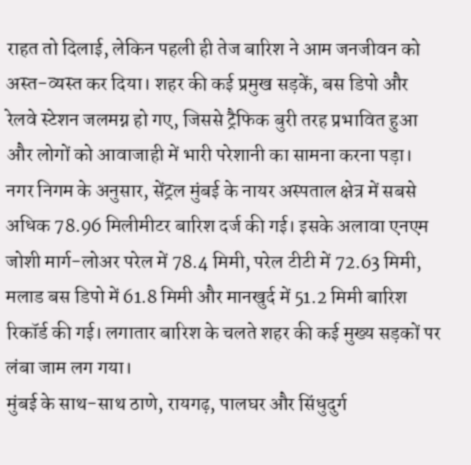राहत तो दिलाई, लेकिन पहली ही तेज बारिश ने आम जनजीवन को अस्त-व्यस्त कर दिया। शहर की कई प्रमुख सड़कें, बस डिपो और रेलवे स्टेशन जलमग्न हो गए, जिससे ट्रैफिक बुरी तरह प्रभावित हुआ और लोगों को आवाजाही में भारी परेशानी का सामना करना पड़ा।
नगर निगम के अनुसार, सेंट्रल मुंबई के नायर अस्पताल क्षेत्र में सबसे अधिक 78.96 मिलीमीटर बारिश दर्ज की गई। इसके अलावा एनएम जोशी मार्ग-लोअर परेल में 78.4 मिमी, परेल टीटी में 72.63 मिमी, मलाड बस डिपो में 61.8 मिमी और मानखुर्द में 51.2 मिमी बारिश रिकॉर्ड की गई। लगातार बारिश के चलते शहर की कई मुख्य सड़कों पर लंबा जाम लग गया।
मुंबई के साथ-साथ ठाणे, रायगढ़, पालघर और सिंधुदुर्ग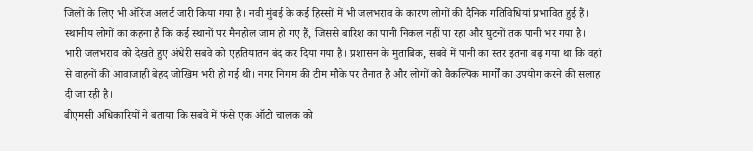जिलों के लिए भी ऑरेंज अलर्ट जारी किया गया है। नवी मुंबई के कई हिस्सों में भी जलभराव के कारण लोगों की दैनिक गतिविधियां प्रभावित हुई हैं। स्थानीय लोगों का कहना है कि कई स्थानों पर मैनहोल जाम हो गए हैं, जिससे बारिश का पानी निकल नहीं पा रहा और घुटनों तक पानी भर गया है।
भारी जलभराव को देखते हुए अंधेरी सबवे को एहतियातन बंद कर दिया गया है। प्रशासन के मुताबिक, सबवे में पानी का स्तर इतना बढ़ गया था कि वहां से वाहनों की आवाजाही बेहद जोखिम भरी हो गई थी। नगर निगम की टीम मौके पर तैनात है और लोगों को वैकल्पिक मार्गों का उपयोग करने की सलाह दी जा रही है।
बीएमसी अधिकारियों ने बताया कि सबवे में फंसे एक ऑटो चालक को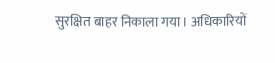सुरक्षित बाहर निकाला गया। अधिकारियों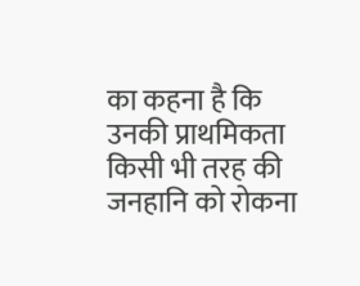का कहना है कि उनकी प्राथमिकता किसी भी तरह की जनहानि को रोकना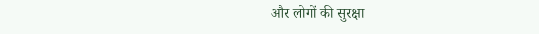और लोगों की सुरक्षा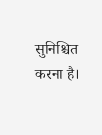सुनिश्चित करना है।